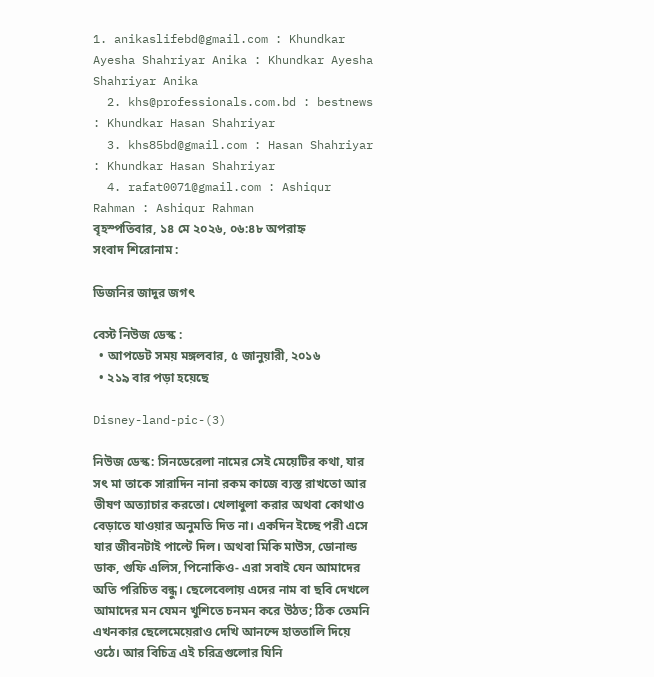1. anikaslifebd@gmail.com : Khundkar Ayesha Shahriyar Anika : Khundkar Ayesha Shahriyar Anika
  2. khs@professionals.com.bd : bestnews : Khundkar Hasan Shahriyar
  3. khs85bd@gmail.com : Hasan Shahriyar : Khundkar Hasan Shahriyar
  4. rafat0071@gmail.com : Ashiqur Rahman : Ashiqur Rahman
বৃহস্পতিবার, ১৪ মে ২০২৬, ০৬:৪৮ অপরাহ্ন
সংবাদ শিরোনাম :

ডিজনির জাদুর জগৎ

বেস্ট নিউজ ডেস্ক :
  • আপডেট সময় মঙ্গলবার, ৫ জানুয়ারী, ২০১৬
  • ২১৯ বার পড়া হয়েছে

Disney-land-pic-(3)

নিউজ ডেস্ক: সিনডেরেলা নামের সেই মেয়েটির কথা, যার সৎ মা তাকে সারাদিন নানা রকম কাজে ব্যস্ত রাখতো আর ভীষণ অত্যাচার করতো। খেলাধুলা করার অথবা কোথাও বেড়াতে যাওয়ার অনুমতি দিত না। একদিন ইচ্ছে পরী এসে যার জীবনটাই পাল্টে দিল। অথবা মিকি মাউস, ডোনাল্ড ডাক, গুফি এলিস, পিনোকিও- এরা সবাই যেন আমাদের অতি পরিচিত বন্ধু। ছেলেবেলায় এদের নাম বা ছবি দেখলে আমাদের মন যেমন খুশিতে চনমন করে উঠত; ঠিক তেমনি এখনকার ছেলেমেয়েরাও দেখি আনন্দে হাততালি দিয়ে ওঠে। আর বিচিত্র এই চরিত্রগুলোর যিনি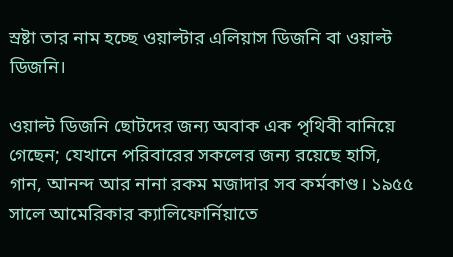স্রষ্টা তার নাম হচ্ছে ওয়াল্টার এলিয়াস ডিজনি বা ওয়াল্ট ডিজনি।

ওয়াল্ট ডিজনি ছোটদের জন্য অবাক এক পৃথিবী বানিয়ে গেছেন; যেখানে পরিবারের সকলের জন্য রয়েছে হাসি, গান, আনন্দ আর নানা রকম মজাদার সব কর্মকাণ্ড। ১৯৫৫ সালে আমেরিকার ক্যালিফোর্নিয়াতে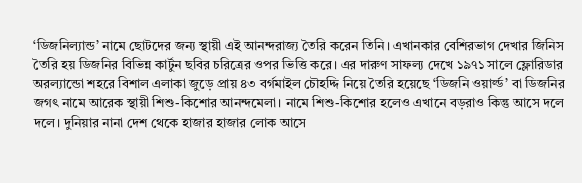‘ডিজনিল্যান্ড’ নামে ছোটদের জন্য স্থায়ী এই আনন্দরাজ্য তৈরি করেন তিনি। এখানকার বেশিরভাগ দেখার জিনিস তৈরি হয় ডিজনির বিভিন্ন কার্টুন ছবির চরিত্রের ওপর ভিত্তি করে। এর দারুণ সাফল্য দেখে ১৯৭১ সালে ফ্লোরিডার অরল্যান্ডো শহরে বিশাল এলাকা জুড়ে প্রায় ৪৩ বর্গমাইল চৌহদ্দি নিয়ে তৈরি হয়েছে ‘ডিজনি ওয়ার্ল্ড’ বা ডিজনির জগৎ নামে আরেক স্থায়ী শিশু-কিশোর আনন্দমেলা। নামে শিশু-কিশোর হলেও এখানে বড়রাও কিন্তু আসে দলে দলে। দুনিয়ার নানা দেশ থেকে হাজার হাজার লোক আসে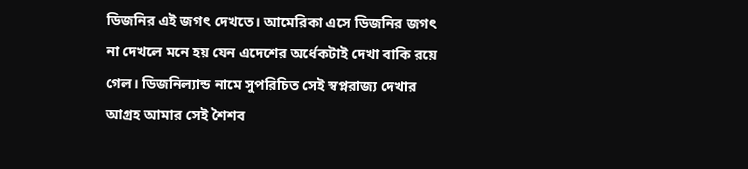ডিজনির এই জগৎ দেখতে। আমেরিকা এসে ডিজনির জগৎ না দেখলে মনে হয় যেন এদেশের অর্ধেকটাই দেখা বাকি রয়ে গেল। ডিজনিল্যান্ড নামে সুপরিচিত সেই স্বপ্নরাজ্য দেখার আগ্রহ আমার সেই শৈশব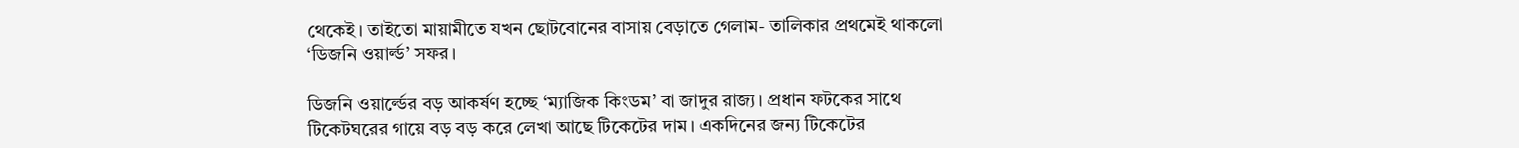থেকেই। তাইতো মায়ামীতে যখন ছোটবোনের বাসায় বেড়াতে গেলাম- তালিকার প্রথমেই থাকলো ‘ডিজনি ওয়ার্ল্ড’ সফর।

ডিজনি ওয়ার্ল্ডের বড় আকর্ষণ হচ্ছে ‘ম্যাজিক কিংডম’ বা জাদুর রাজ্য। প্রধান ফটকের সাথে টিকেটঘরের গায়ে বড় বড় করে লেখা আছে টিকেটের দাম। একদিনের জন্য টিকেটের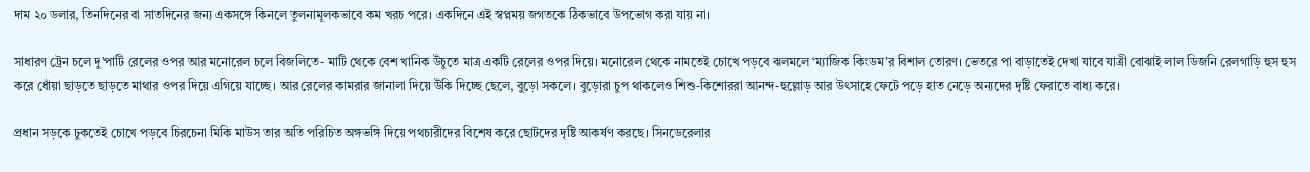দাম ২০ ডলার, তিনদিনের বা সাতদিনের জন্য একসঙ্গে কিনলে তুলনামূলকভাবে কম খরচ পরে। একদিনে এই স্বপ্নময় জগতকে ঠিকভাবে উপভোগ করা যায় না।

সাধারণ ট্রেন চলে দু’পাটি রেলের ওপর আর মনোরেল চলে বিজলিতে- মাটি থেকে বেশ খানিক উঁচুতে মাত্র একটি রেলের ওপর দিয়ে। মনোরেল থেকে নামতেই চোখে পড়বে ঝলমলে ‘ম্যাজিক কিংডম’র বিশাল তোরণ। ভেতরে পা বাড়াতেই দেখা যাবে যাত্রী বোঝাই লাল ডিজনি রেলগাড়ি হুস হুস করে ধোঁয়া ছাড়তে ছাড়তে মাথার ওপর দিয়ে এগিয়ে যাচ্ছে। আর রেলের কামরার জানালা দিয়ে উঁকি দিচ্ছে ছেলে, বুড়ো সকলে। বুড়োরা চুপ থাকলেও শিশু-কিশোররা আনন্দ-হুল্লোড় আর উৎসাহে ফেটে পড়ে হাত নেড়ে অন্যদের দৃষ্টি ফেরাতে বাধ্য করে।

প্রধান সড়কে ঢুকতেই চোখে পড়বে চিরচেনা মিকি মাউস তার অতি পরিচিত অঙ্গভঙ্গি দিয়ে পথচারীদের বিশেষ করে ছোটদের দৃষ্টি আকর্ষণ করছে। সিনডেরেলার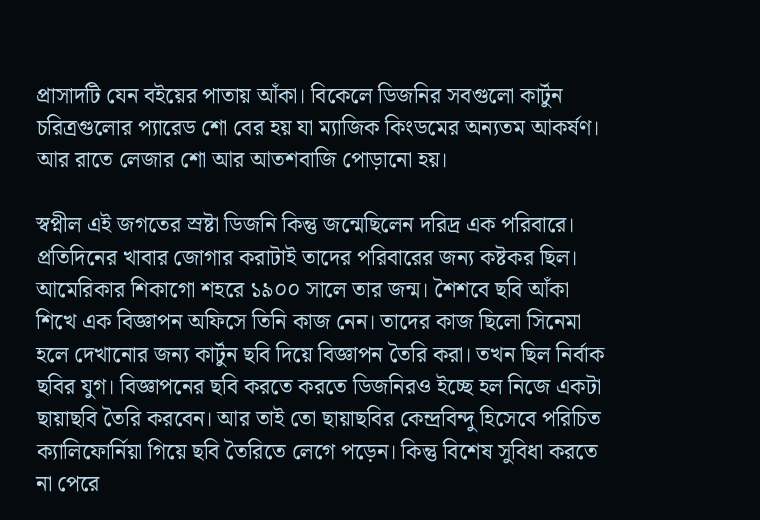প্রাসাদটি যেন বইয়ের পাতায় আঁকা। বিকেলে ডিজনির সবগুলো কার্টুন চরিত্রগুলোর প্যারেড শো বের হয় যা ম্যাজিক কিংডমের অন্যতম আকর্ষণ। আর রাতে লেজার শো আর আতশবাজি পোড়ানো হয়।

স্বপ্নীল এই জগতের স্রষ্টা ডিজনি কিন্তু জন্মেছিলেন দরিদ্র এক পরিবারে। প্রতিদিনের খাবার জোগার করাটাই তাদের পরিবারের জন্য কষ্টকর ছিল। আমেরিকার শিকাগো শহরে ১৯০০ সালে তার জন্ম। শৈশবে ছবি আঁকা শিখে এক বিজ্ঞাপন অফিসে তিনি কাজ নেন। তাদের কাজ ছিলো সিনেমা হলে দেখানোর জন্য কার্টুন ছবি দিয়ে বিজ্ঞাপন তৈরি করা। তখন ছিল নির্বাক ছবির যুগ। বিজ্ঞাপনের ছবি করতে করতে ডিজনিরও ইচ্ছে হল নিজে একটা ছায়াছবি তৈরি করবেন। আর তাই তো ছায়াছবির কেন্দ্রবিন্দু হিসেবে পরিচিত ক্যালিফোর্নিয়া গিয়ে ছবি তৈরিতে লেগে পড়েন। কিন্তু বিশেষ সুবিধা করতে না পেরে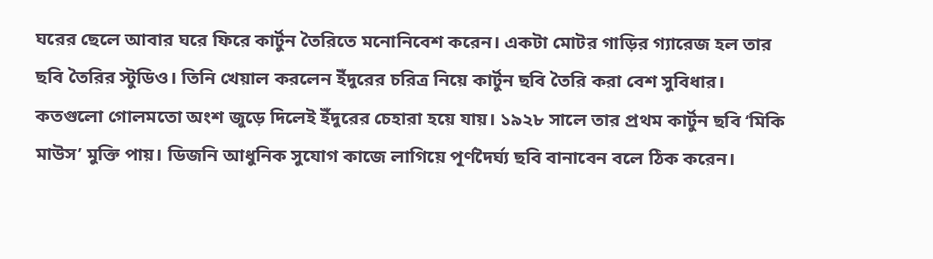ঘরের ছেলে আবার ঘরে ফিরে কার্টুন তৈরিতে মনোনিবেশ করেন। একটা মোটর গাড়ির গ্যারেজ হল তার ছবি তৈরির স্টুডিও। তিনি খেয়াল করলেন ইঁদুরের চরিত্র নিয়ে কার্টুন ছবি তৈরি করা বেশ সুবিধার। কতগুলো গোলমতো অংশ জুড়ে দিলেই ইঁদুরের চেহারা হয়ে যায়। ১৯২৮ সালে তার প্রথম কার্টুন ছবি ‘মিকি মাউস’ মুক্তি পায়। ডিজনি আধুনিক সুযোগ কাজে লাগিয়ে পূর্ণদৈর্ঘ্য ছবি বানাবেন বলে ঠিক করেন।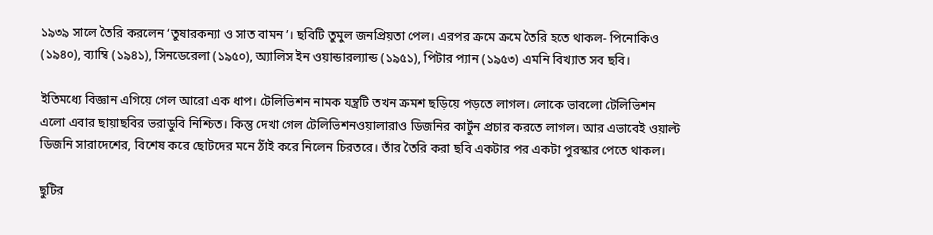১৯৩৯ সালে তৈরি করলেন ‘তুষারকন্যা ও সাত বামন’। ছবিটি তুমুল জনপ্রিয়তা পেল। এরপর ক্রমে ক্রমে তৈরি হতে থাকল- পিনোকিও (১৯৪০), ব্যাম্বি (১৯৪১), সিনডেরেলা (১৯৫০), অ্যালিস ইন ওয়ান্ডারল্যান্ড (১৯৫১), পিটার প্যান (১৯৫৩) এমনি বিখ্যাত সব ছবি।

ইতিমধ্যে বিজ্ঞান এগিয়ে গেল আরো এক ধাপ। টেলিভিশন নামক যন্ত্রটি তখন ক্রমশ ছড়িয়ে পড়তে লাগল। লোকে ভাবলো টেলিভিশন এলো এবার ছায়াছবির ভরাডুবি নিশ্চিত। কিন্তু দেখা গেল টেলিভিশনওয়ালারাও ডিজনির কার্টুন প্রচার করতে লাগল। আর এভাবেই ওয়াল্ট ডিজনি সারাদেশের, বিশেষ করে ছোটদের মনে ঠাঁই করে নিলেন চিরতরে। তাঁর তৈরি করা ছবি একটার পর একটা পুরস্কার পেতে থাকল।

ছুটির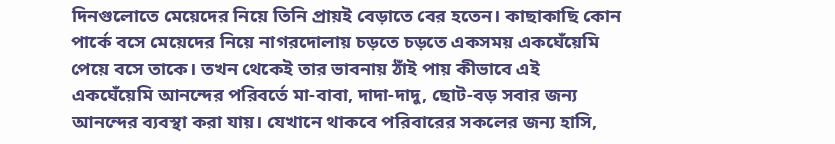দিনগুলোতে মেয়েদের নিয়ে তিনি প্রায়ই বেড়াতে বের হতেন। কাছাকাছি কোন পার্কে বসে মেয়েদের নিয়ে নাগরদোলায় চড়তে চড়তে একসময় একঘেঁয়েমি পেয়ে বসে তাকে। তখন থেকেই তার ভাবনায় ঠাঁই পায় কীভাবে এই একঘেঁয়েমি আনন্দের পরিবর্তে মা-বাবা, দাদা-দাদু, ছোট-বড় সবার জন্য আনন্দের ব্যবস্থা করা যায়। যেখানে থাকবে পরিবারের সকলের জন্য হাসি,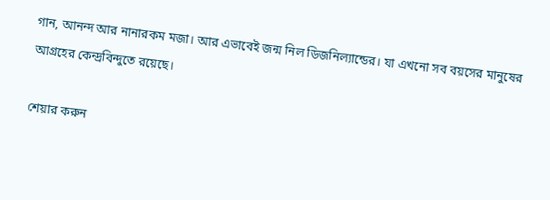গান, আনন্দ আর নানারকম মজা। আর এভাবেই জন্ম নিল ডিজনিল্যান্ডের। যা এখনো সব বয়সের মানুষের আগ্রহের কেন্দ্রবিন্দুতে রয়েছে।

শেয়ার করুন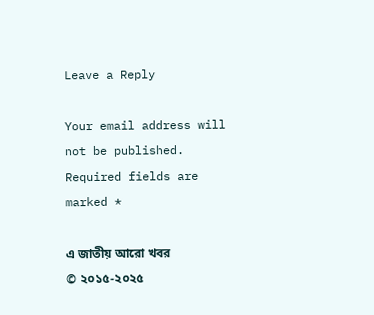Leave a Reply

Your email address will not be published. Required fields are marked *

এ জাতীয় আরো খবর
© ২০১৫-২০২৫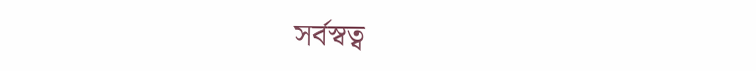সর্বস্বত্ব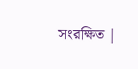সংরক্ষিত |